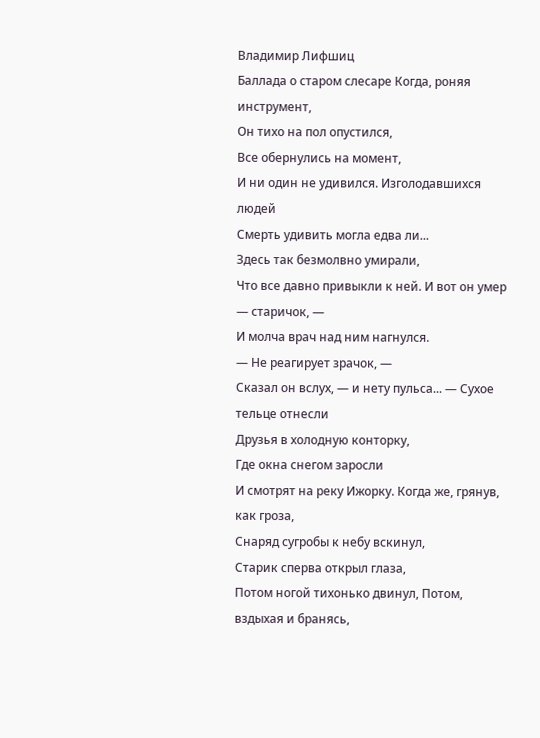Владимир Лифшиц
Баллада о старом слесаре Когда, роняя инструмент,
Он тихо на пол опустился,
Все обернулись на момент,
И ни один не удивился. Изголодавшихся людей
Смерть удивить могла едва ли...
Здесь так безмолвно умирали,
Что все давно привыкли к ней. И вот он умер — старичок, —
И молча врач над ним нагнулся.
— Не реагирует зрачок, —
Сказал он вслух, — и нету пульса... — Сухое тельце отнесли
Друзья в холодную конторку,
Где окна снегом заросли
И смотрят на реку Ижорку. Когда же, грянув, как гроза,
Снаряд сугробы к небу вскинул,
Старик сперва открыл глаза,
Потом ногой тихонько двинул, Потом, вздыхая и бранясь,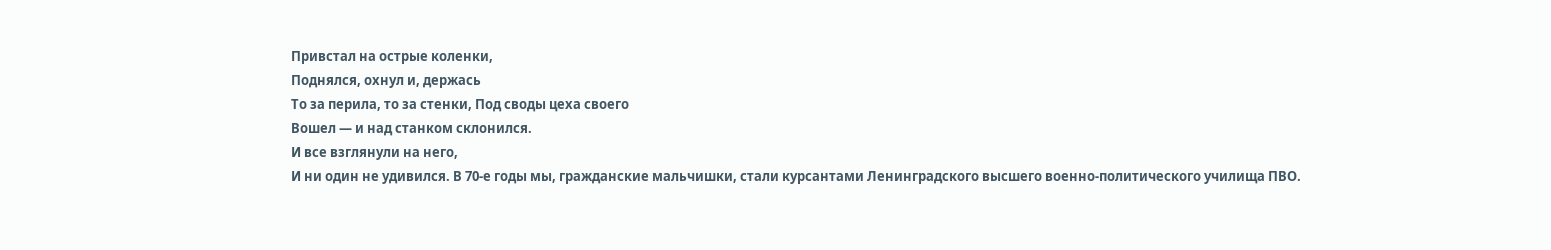Привстал на острые коленки,
Поднялся, охнул и, держась
То за перила, то за стенки, Под своды цеха своего
Вошел — и над станком склонился.
И все взглянули на него,
И ни один не удивился. В 70-е годы мы, гражданские мальчишки, стали курсантами Ленинградского высшего военно-политического училища ПВО.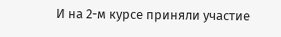И на 2-м курсе приняли участие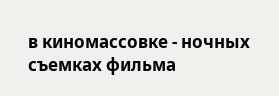в киномассовке - ночных съемках фильма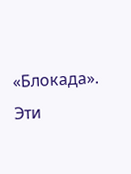«Блокада». Эти